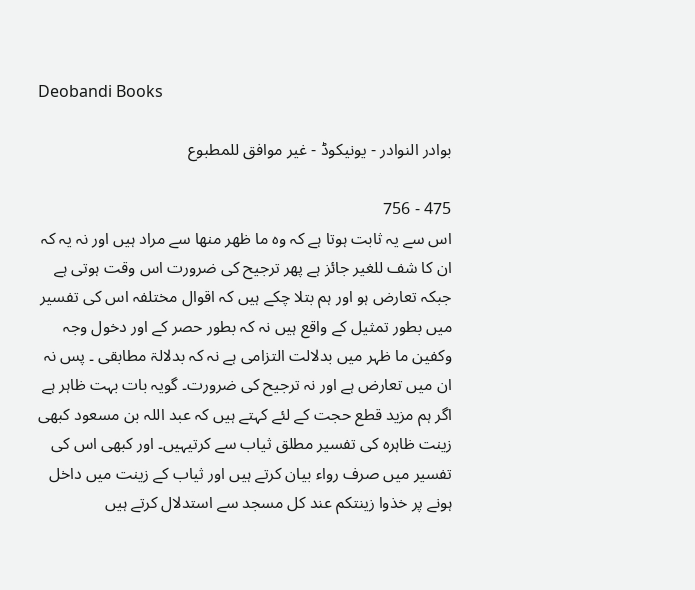Deobandi Books

بوادر النوادر - یونیکوڈ - غیر موافق للمطبوع

475 - 756
اس سے یہ ثابت ہوتا ہے کہ وہ ما ظھر منھا سے مراد ہیں اور نہ یہ کہ ان کا شف للغیر جائز ہے پھر ترجیح کی ضرورت اس وقت ہوتی ہے جبکہ تعارض ہو اور ہم بتلا چکے ہیں کہ اقوال مختلفہ اس کی تفسیر میں بطور تمثیل کے واقع ہیں نہ کہ بطور حصر کے اور دخول وجہ وکفین ما ظہر میں بدلالت التزامی ہے نہ کہ بدلالۃ مطابقی ۔ پس نہ ان میں تعارض ہے اور نہ ترجیح کی ضرورت۔ گویہ بات بہت ظاہر ہے اگر ہم مزید قطع حجت کے لئے کہتے ہیں کہ عبد اللہ بن مسعود کبھی زینت ظاہرہ کی تفسیر مطلق ثیاب سے کرتیہیں۔ اور کبھی اس کی تفسیر میں صرف رواء بیان کرتے ہیں اور ثیاب کے زینت میں داخل ہونے پر خذوا زینتکم عند کل مسجد سے استدلال کرتے ہیں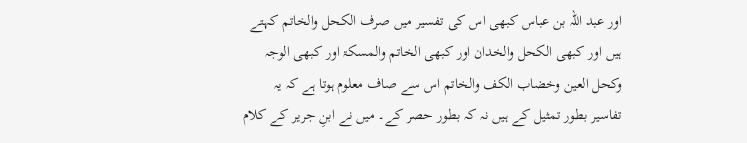اور عبد اللہ بن عباس کبھی اس کی تفسیر میں صرف الکحل والخاتم کہتے ہیں اور کبھی الکحل والخدان اور کبھی الخاتم والمسکۃ اور کبھی الوجہ وکحل العین وخضاب الکف والخاتم اس سے صاف معلوم ہوتا ہے کہ یہ تفاسیر بطور تمثیل کے ہیں نہ کہ بطور حصر کے۔ میں نے ابنِ جریر کے کلام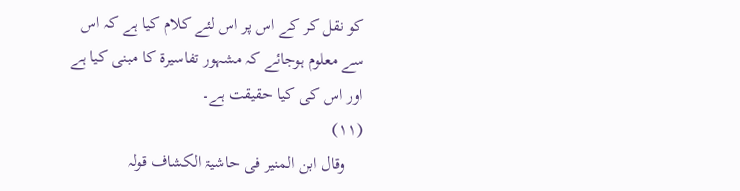کو نقل کر کے اس پر اس لئے کلام کیا ہے کہ اس سے معلوم ہوجائے کہ مشہور تفاسیرۃ کا مبنی کیا ہے اور اس کی کیا حقیقت ہے۔
(۱۱)
    وقال ابن المنیر فی حاشیۃ الکشاف قولہ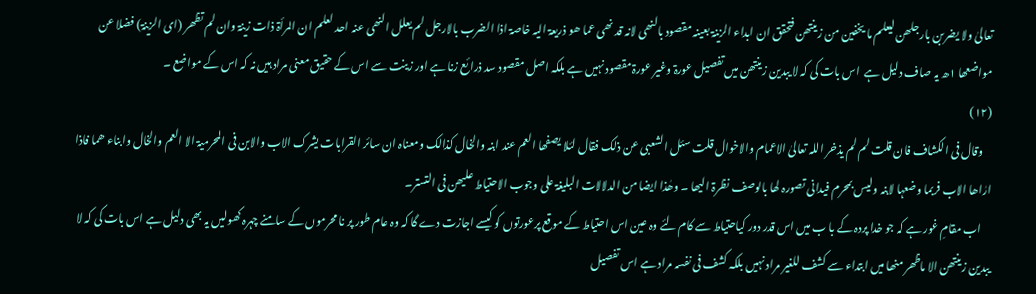تعالیٰ ولا یضربن بارجلھن لیعلم ما یخفین من زینتھن فتحقق ان ابداء الزینۃ بعینہ مقصود بالنھی لانہ قد نھی عما ھو ذریعۃ الیہ خاصۃ اذا الضرب بالارجل لم یعلل النھی عنہ احد لعلم ان المرأۃ ذات زینۃ وان لم تظھر (ای الزینۃ) فضلا عن مواضعھا ۱ھ یہ صاف دلیل ہے  اس بات کی کہ لا یبدین زینتھن میں تفصیل عورۃ وغیر عورۃ مقصود نہیں ہے بلکہ اصل مقصود سد ذرائع زنا ہے اور زینت سے اس کے حقیق معنی مراد ہیں نہ کہ اس کے مواضع ۔
(۱۲)
    وقال فی الکشاف فان قلت لم لم یذخر اللہ تعالیٰ الاعمام والاخوال قلت سئل الشعبی عن ذلک فقال لئلا یصفھا العم عند ابنہ والخال کذالک ومعناہ ان سائر القرابات یشرک الاب والابن فی المحرمیۃ الا العم والخال وابناء ھما فاذا ارٰاھا الاب فربما وضعہا لابنہ ولیس بمحرم فیدانی تصورہ لھا بالوصف نظرۃ الیھا ۔ وھٰذا ایضا من الدلالات البلیغۃ علی وجوب الاحتیاط علیھن فی التستر۔
    اب مقامِ غور ہے کہ جو خدا پردہ کے با ب میں اس قدر دور کیاحتیاط سے کام لئے وہ عین اس احتیاط کے موقع پرعورتوں کو کیسے اجازت دے گا کہ وہ عام طور پر نا محرموں کے سامنے چہرہ کھولیں یہ بھی دلیل ہے اس بات کی کہ لا یبدین زینتھن الا ماظھر منھا میں ابتداء سے کشف للغیر مراد نہیں بلکہ کشف فی نفسہ مراد ہے اس تفصیل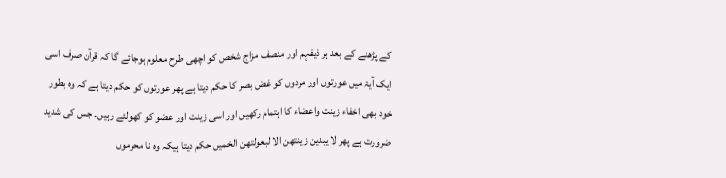کے پڑھنے کے بعد ہر ذیفہم اور منصف مزاج شخص کو اچھی طرح معلوم ہوجائے گا کہ قرآن صرف اسی ایک آیۃ میں عورتوں اور مردوں کو غض بصر کا حکم دیتا ہے پھر عورتوں کو حکم دیتا ہے کہ وہ بطور خود بھی اخفاء زینت واعضاء کا اہتمام رکھیں اور اسی زینت اور عضو کو کھولئے رہیں۔ جس کی شدید ضرورت ہے پھر لا یبدین زینتھن الا لبعولتھن الخمیں حکم دیتا ہیکہ وہ نا محرموں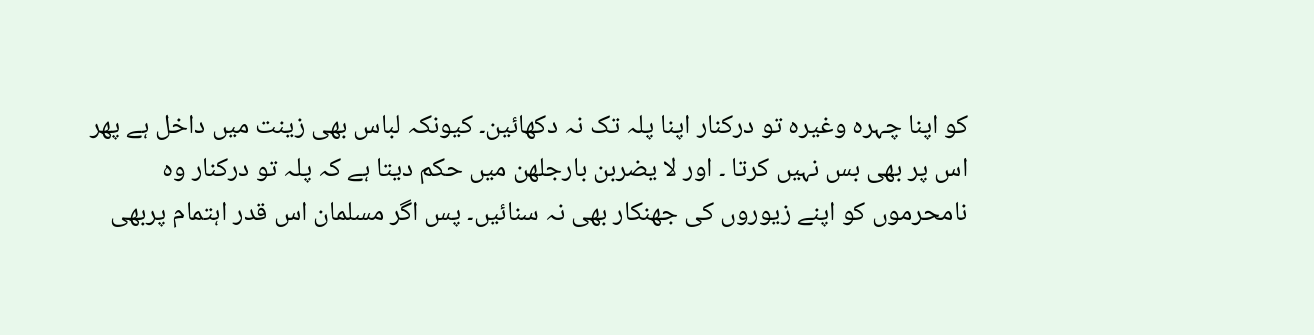کو اپنا چہرہ وغیرہ تو درکنار اپنا پلہ تک نہ دکھائین۔ کیونکہ لباس بھی زینت میں داخل ہے پھر اس پر بھی بس نہیں کرتا ۔ اور لا یضربن بارجلھن میں حکم دیتا ہے کہ پلہ تو درکنار وہ نامحرموں کو اپنے زیوروں کی جھنکار بھی نہ سنائیں۔ پس اگر مسلمان اس قدر اہتمام پربھی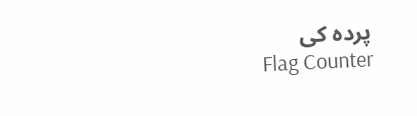پردہ کی
Flag Counter